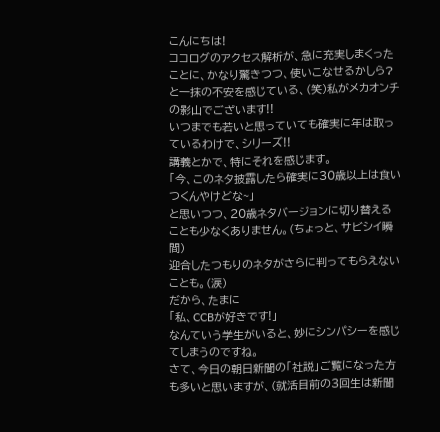こんにちは!
ココログのアクセス解析が、急に充実しまくったことに、かなり驚きつつ、使いこなせるかしら?と一抹の不安を感じている、(笑)私がメカオンチの影山でございます!!
いつまでも若いと思っていても確実に年は取っているわけで、シリーズ!!
講義とかで、特にそれを感じます。
「今、このネタ披露したら確実に30歳以上は食いつくんやけどな~」
と思いつつ、20歳ネタバージョンに切り替えることも少なくありません。(ちょっと、サビシイ瞬間)
迎合したつもりのネタがさらに判ってもらえないことも。(涙)
だから、たまに
「私、CCBが好きです!」
なんていう学生がいると、妙にシンパシーを感じてしまうのですね。
さて、今日の朝日新聞の「社説」ご覧になった方も多いと思いますが、(就活目前の3回生は新聞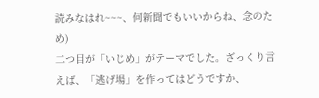読みなはれ~~~、何新聞でもいいからね、念のため)
二つ目が「いじめ」がテーマでした。ざっくり言えば、「逃げ場」を作ってはどうですか、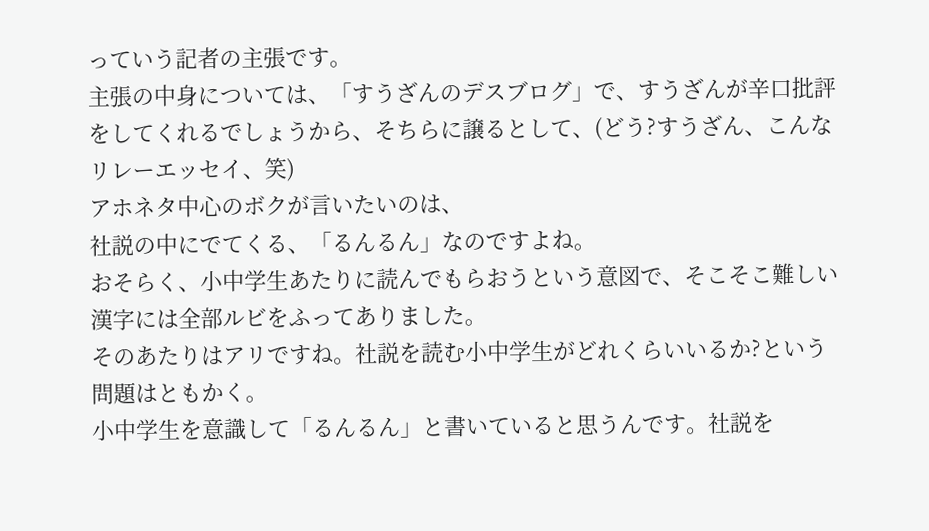っていう記者の主張です。
主張の中身については、「すうざんのデスブログ」で、すうざんが辛口批評をしてくれるでしょうから、そちらに譲るとして、(どう?すうざん、こんなリレーエッセイ、笑)
アホネタ中心のボクが言いたいのは、
社説の中にでてくる、「るんるん」なのですよね。
おそらく、小中学生あたりに読んでもらおうという意図で、そこそこ難しい漢字には全部ルビをふってありました。
そのあたりはアリですね。社説を読む小中学生がどれくらいいるか?という問題はともかく。
小中学生を意識して「るんるん」と書いていると思うんです。社説を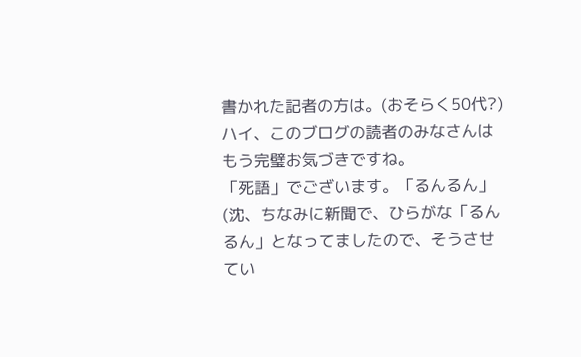書かれた記者の方は。(おそらく50代?)
ハイ、このブログの読者のみなさんはもう完璧お気づきですね。
「死語」でございます。「るんるん」(沈、ちなみに新聞で、ひらがな「るんるん」となってましたので、そうさせてい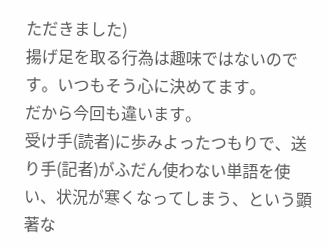ただきました)
揚げ足を取る行為は趣味ではないのです。いつもそう心に決めてます。
だから今回も違います。
受け手(読者)に歩みよったつもりで、送り手(記者)がふだん使わない単語を使い、状況が寒くなってしまう、という顕著な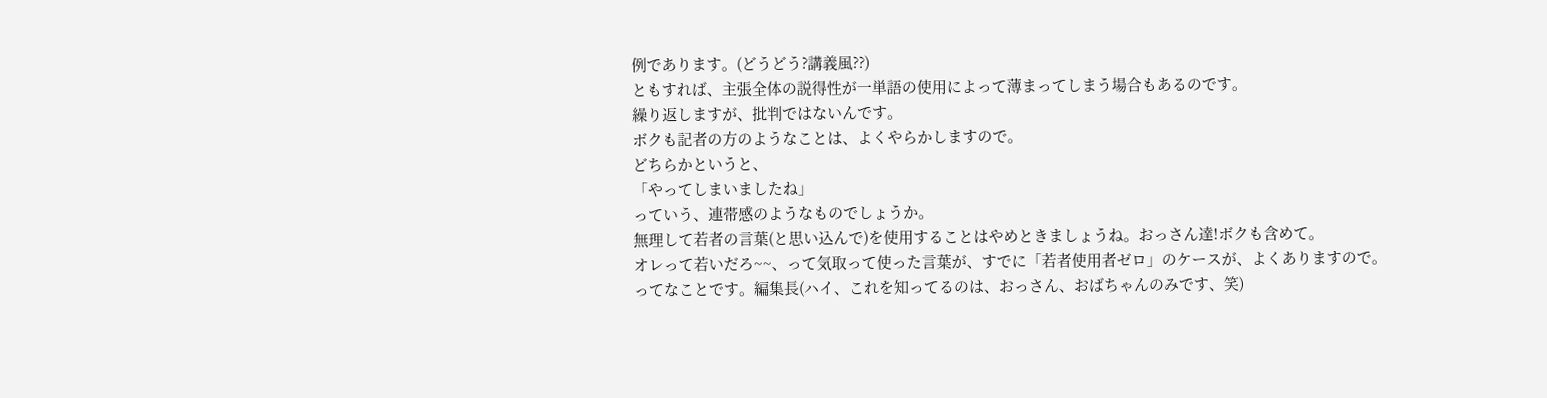例であります。(どうどう?講義風??)
ともすれば、主張全体の説得性が一単語の使用によって薄まってしまう場合もあるのです。
繰り返しますが、批判ではないんです。
ボクも記者の方のようなことは、よくやらかしますので。
どちらかというと、
「やってしまいましたね」
っていう、連帯感のようなものでしょうか。
無理して若者の言葉(と思い込んで)を使用することはやめときましょうね。おっさん達!ボクも含めて。
オレって若いだろ~~、って気取って使った言葉が、すでに「若者使用者ゼロ」のケースが、よくありますので。
ってなことです。編集長(ハイ、これを知ってるのは、おっさん、おばちゃんのみです、笑)